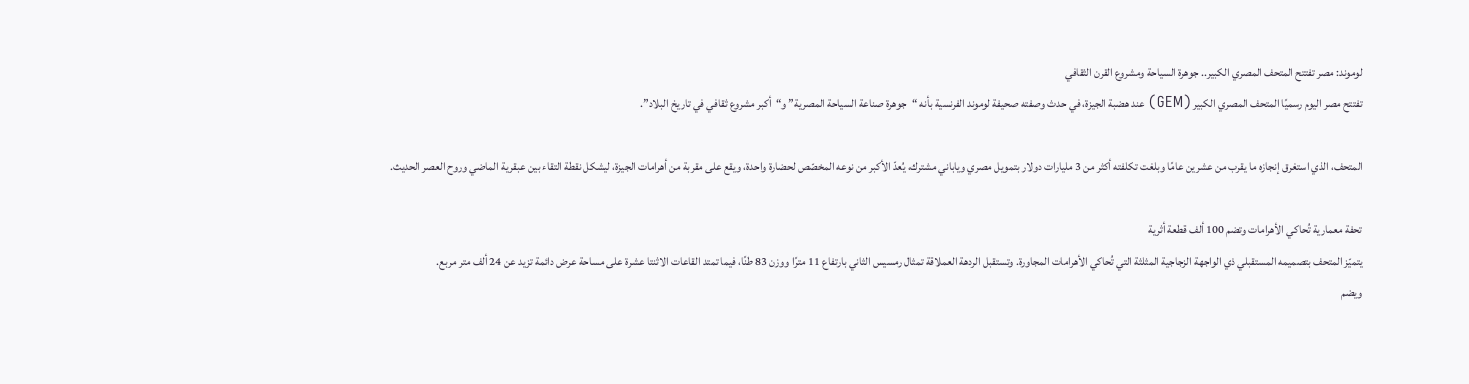لوموند: مصر تفتتح المتحف المصري الكبير.. جوهرة السياحة ومشروع القرن الثقافي
تفتتح مصر اليوم رسميًا المتحف المصري الكبير (GEM) عند هضبة الجيزة، في حدث وصفته صحيفة لوموند الفرنسية بأنه “جوهرة صناعة السياحة المصرية” و“أكبر مشروع ثقافي في تاريخ البلاد”.

المتحف، الذي استغرق إنجازه ما يقرب من عشرين عامًا وبلغت تكلفته أكثر من 3 مليارات دولار بتمويل مصري وياباني مشترك، يُعدّ الأكبر من نوعه المخصّص لحضارة واحدة، ويقع على مقربة من أهرامات الجيزة، ليشكل نقطة التقاء بين عبقرية الماضي وروح العصر الحديث.

تحفة معمارية تُحاكي الأهرامات وتضم 100 ألف قطعة أثرية
يتميّز المتحف بتصميمه المستقبلي ذي الواجهة الزجاجية المثلثة التي تُحاكي الأهرامات المجاورة. وتستقبل الردهة العملاقة تمثال رمسيس الثاني بارتفاع 11 مترًا ووزن 83 طنًا، فيما تمتد القاعات الاثنتا عشرة على مساحة عرض دائمة تزيد عن 24 ألف متر مربع.
ويضم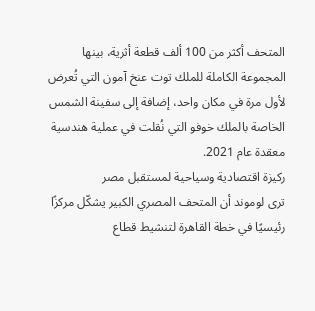المتحف أكثر من 100 ألف قطعة أثرية، بينها المجموعة الكاملة للملك توت عنخ آمون التي تُعرض لأول مرة في مكان واحد، إضافة إلى سفينة الشمس الخاصة بالملك خوفو التي نُقلت في عملية هندسية معقدة عام 2021.
ركيزة اقتصادية وسياحية لمستقبل مصر
ترى لوموند أن المتحف المصري الكبير يشكّل مركزًا رئيسيًا في خطة القاهرة لتنشيط قطاع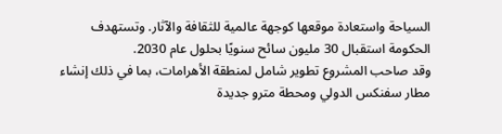السياحة واستعادة موقعها كوجهة عالمية للثقافة والآثار. وتستهدف الحكومة استقبال 30 مليون سائح سنويًا بحلول عام 2030.
وقد صاحب المشروع تطوير شامل لمنطقة الأهرامات، بما في ذلك إنشاء مطار سفنكس الدولي ومحطة مترو جديدة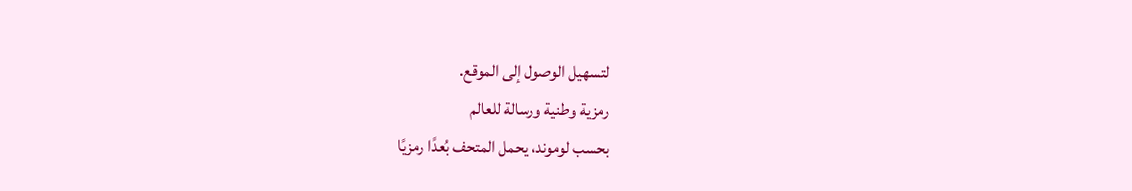لتسهيل الوصول إلى الموقع.
رمزية وطنية ورسالة للعالم
بحسب لوموند، يحمل المتحف بُعدًا رمزيًا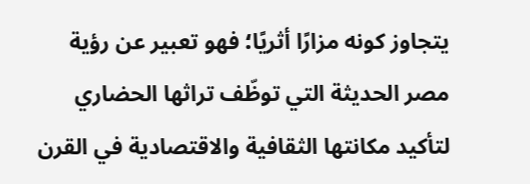يتجاوز كونه مزارًا أثريًا؛ فهو تعبير عن رؤية مصر الحديثة التي توظّف تراثها الحضاري لتأكيد مكانتها الثقافية والاقتصادية في القرن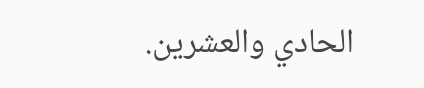الحادي والعشرين.